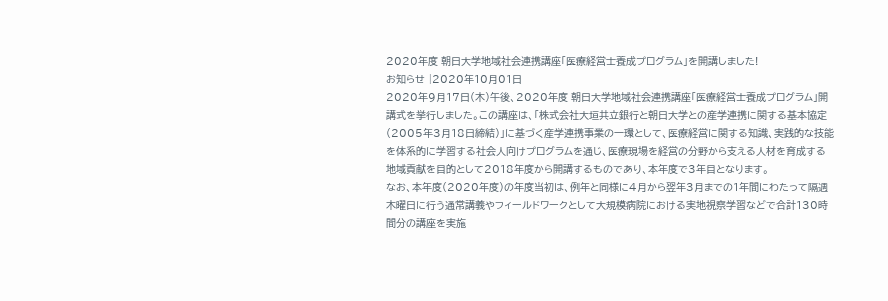2020年度 朝日大学地域社会連携講座「医療経営士養成プログラム」を開講しました!
お知らせ |2020年10月01日
2020年9月17日(木)午後、2020年度 朝日大学地域社会連携講座「医療経営士養成プログラム」開講式を挙行しました。この講座は、「株式会社大垣共立銀行と朝日大学との産学連携に関する基本協定(2005年3月18日締結)」に基づく産学連携事業の一環として、医療経営に関する知識、実践的な技能を体系的に学習する社会人向けプログラムを通じ、医療現場を経営の分野から支える人材を育成する地域貢献を目的として2018年度から開講するものであり、本年度で3年目となります。
なお、本年度(2020年度)の年度当初は、例年と同様に4月から翌年3月までの1年間にわたって隔週木曜日に行う通常講義やフィールドワークとして大規模病院における実地視察学習などで合計130時間分の講座を実施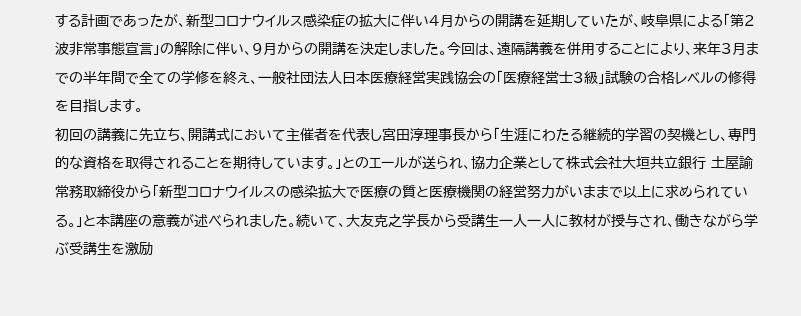する計画であったが、新型コロナウイルス感染症の拡大に伴い4月からの開講を延期していたが、岐阜県による「第2波非常事態宣言」の解除に伴い、9月からの開講を決定しました。今回は、遠隔講義を併用することにより、来年3月までの半年間で全ての学修を終え、一般社団法人日本医療経営実践協会の「医療経営士3級」試験の合格レベルの修得を目指します。
初回の講義に先立ち、開講式において主催者を代表し宮田淳理事長から「生涯にわたる継続的学習の契機とし、専門的な資格を取得されることを期待しています。」とのエールが送られ、協力企業として株式会社大垣共立銀行 土屋諭 常務取締役から「新型コロナウイルスの感染拡大で医療の質と医療機関の経営努力がいままで以上に求められている。」と本講座の意義が述べられました。続いて、大友克之学長から受講生一人一人に教材が授与され、働きながら学ぶ受講生を激励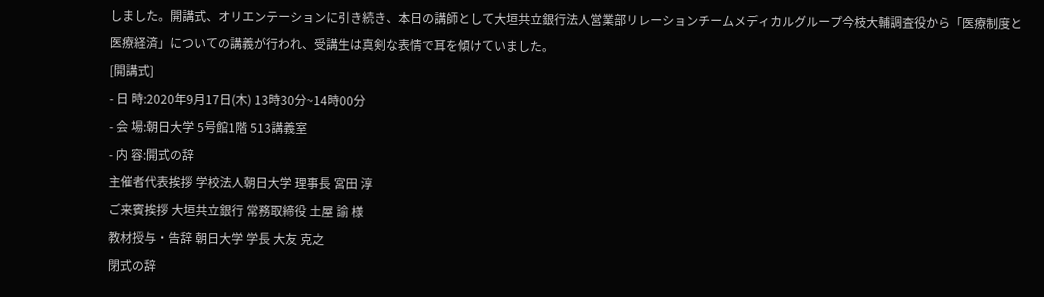しました。開講式、オリエンテーションに引き続き、本日の講師として大垣共立銀行法人営業部リレーションチームメディカルグループ今枝大輔調査役から「医療制度と医療経済」についての講義が行われ、受講生は真剣な表情で耳を傾けていました。
[開講式]
- 日 時:2020年9月17日(木) 13時30分~14時00分
- 会 場:朝日大学 5号館1階 513講義室
- 内 容:開式の辞
主催者代表挨拶 学校法人朝日大学 理事長 宮田 淳
ご来賓挨拶 大垣共立銀行 常務取締役 土屋 諭 様
教材授与・告辞 朝日大学 学長 大友 克之
閉式の辞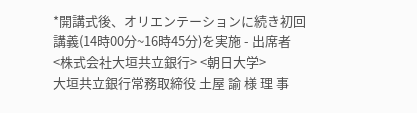*開講式後、オリエンテーションに続き初回講義(14時00分~16時45分)を実施 - 出席者
<株式会社大垣共立銀行> <朝日大学>
大垣共立銀行常務取締役 土屋 諭 様 理 事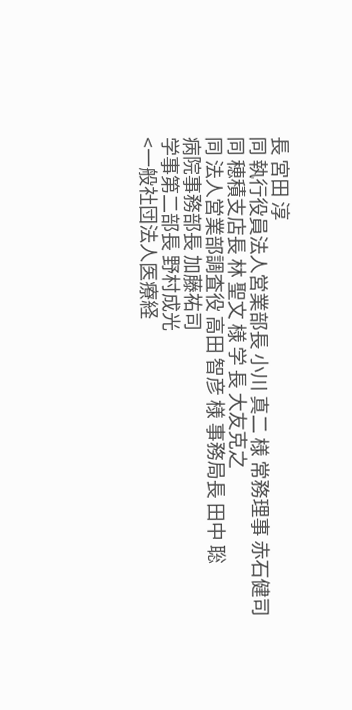長 宮田 淳
同 執行役員法人営業部長 小川 真二 様 常務理事 赤石健司
同 穂積支店長 林 聖文 様 学 長 大友克之
同 法人営業部調査役 高田 智彦 様 事務局長 田中 聡
病院事務部長 加藤祐司
学事第二部長 野村成光
<一般社団法人医療経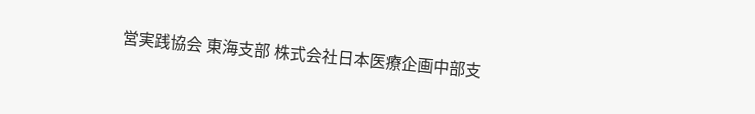営実践協会 東海支部 株式会社日本医療企画中部支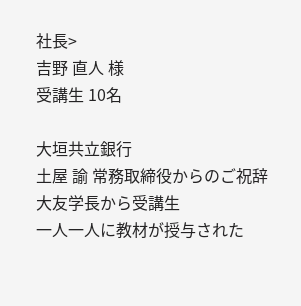社長>
吉野 直人 様
受講生 10名

大垣共立銀行
土屋 諭 常務取締役からのご祝辞
大友学長から受講生
一人一人に教材が授与された